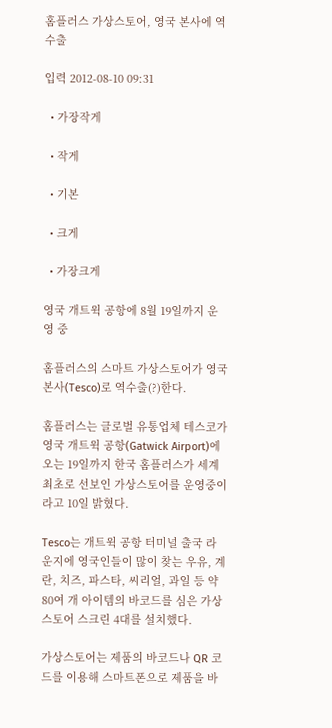홈플러스 가상스토어, 영국 본사에 역수출

입력 2012-08-10 09:31

  • 가장작게

  • 작게

  • 기본

  • 크게

  • 가장크게

영국 개트윅 공항에 8월 19일까지 운영 중

홈플러스의 스마트 가상스토어가 영국 본사(Tesco)로 역수출(?)한다.

홈플러스는 글로벌 유통업체 테스코가 영국 개트윅 공항(Gatwick Airport)에 오는 19일까지 한국 홈플러스가 세계 최초로 선보인 가상스토어를 운영중이라고 10일 밝혔다.

Tesco는 개트윅 공항 터미널 출국 라운지에 영국인들이 많이 찾는 우유, 계란, 치즈, 파스타, 씨리얼, 과일 등 약 80여 개 아이템의 바코드를 심은 가상스토어 스크린 4대를 설치했다.

가상스토어는 제품의 바코드나 QR 코드를 이용해 스마트폰으로 제품을 바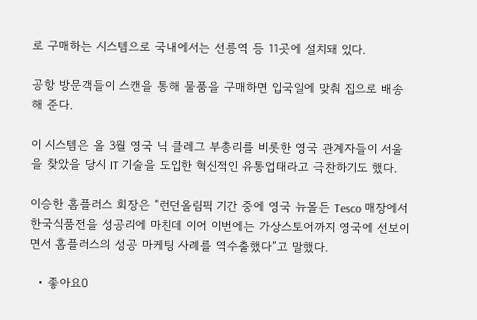로 구매하는 시스템으로 국내에서는 선릉역 등 11곳에 설치돼 있다.

공항 방문객들이 스캔을 통해 물품을 구매하면 입국일에 맞춰 집으로 배송해 준다.

이 시스템은 올 3월 영국 닉 클레그 부총리를 비롯한 영국 관계자들이 서울을 찾았을 당시 IT 기술을 도입한 혁신적인 유통업태라고 극찬하기도 했다.

이승한 홈플러스 회장은 “런던올림픽 기간 중에 영국 뉴몰든 Tesco 매장에서 한국식품전을 성공리에 마친데 이어 이번에는 가상스토어까지 영국에 선보이면서 홈플러스의 성공 마케팅 사례를 역수출했다”고 말했다.

  • 좋아요0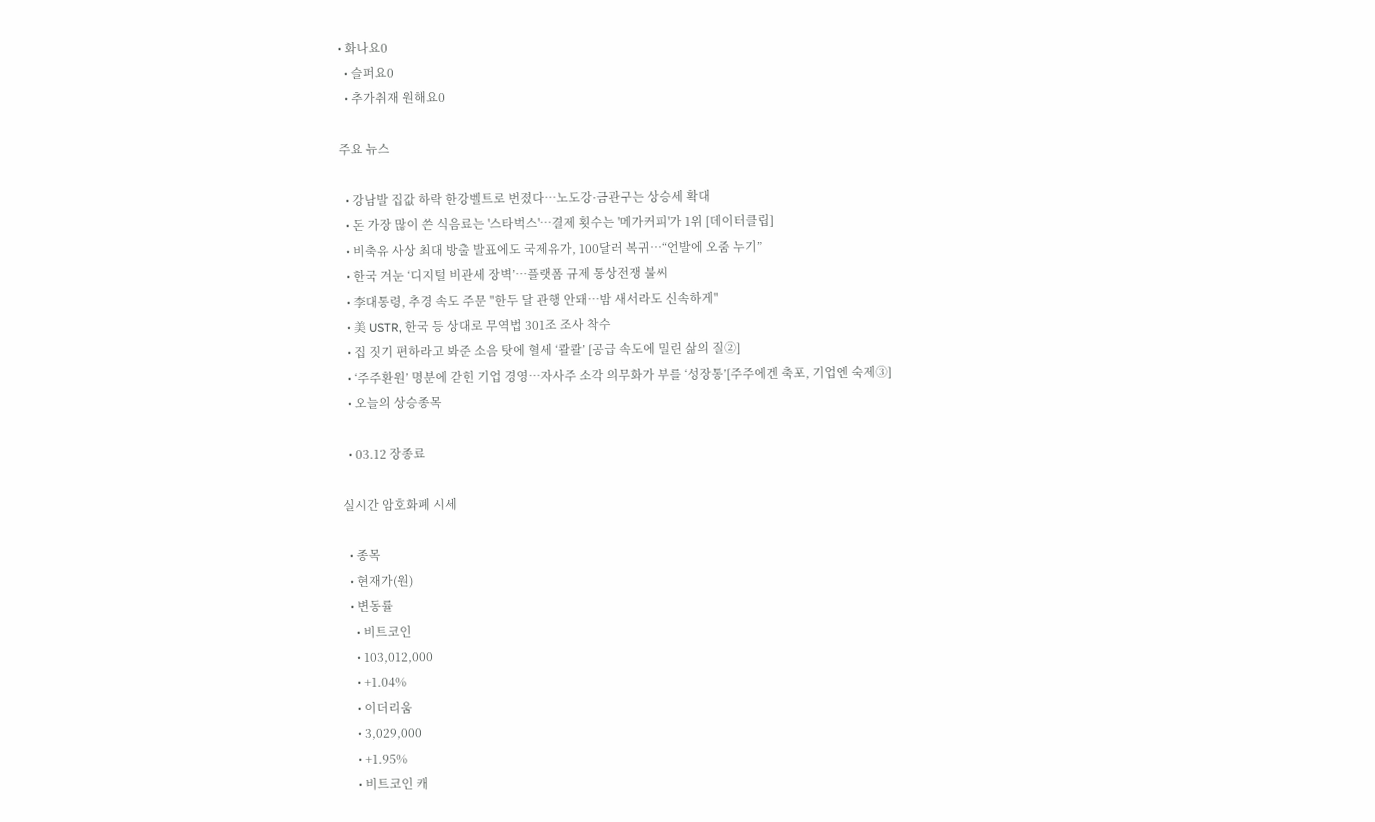• 화나요0
  • 슬퍼요0
  • 추가취재 원해요0

주요 뉴스

  • 강남발 집값 하락 한강벨트로 번졌다⋯노도강·금관구는 상승세 확대
  • 돈 가장 많이 쓴 식음료는 '스타벅스'…결제 횟수는 '메가커피'가 1위 [데이터클립]
  • 비축유 사상 최대 방출 발표에도 국제유가, 100달러 복귀⋯“언발에 오줌 누기”
  • 한국 겨눈 ‘디지털 비관세 장벽’…플랫폼 규제 통상전쟁 불씨
  • 李대통령, 추경 속도 주문 "한두 달 관행 안돼…밤 새서라도 신속하게"
  • 美 USTR, 한국 등 상대로 무역법 301조 조사 착수
  • 집 짓기 편하라고 봐준 소음 탓에 혈세 ‘콸콸’ [공급 속도에 밀린 삶의 질②]
  • ‘주주환원’ 명분에 갇힌 기업 경영…자사주 소각 의무화가 부를 ‘성장통’[주주에겐 축포, 기업엔 숙제③]
  • 오늘의 상승종목

  • 03.12 장종료

실시간 암호화폐 시세

  • 종목
  • 현재가(원)
  • 변동률
    • 비트코인
    • 103,012,000
    • +1.04%
    • 이더리움
    • 3,029,000
    • +1.95%
    • 비트코인 캐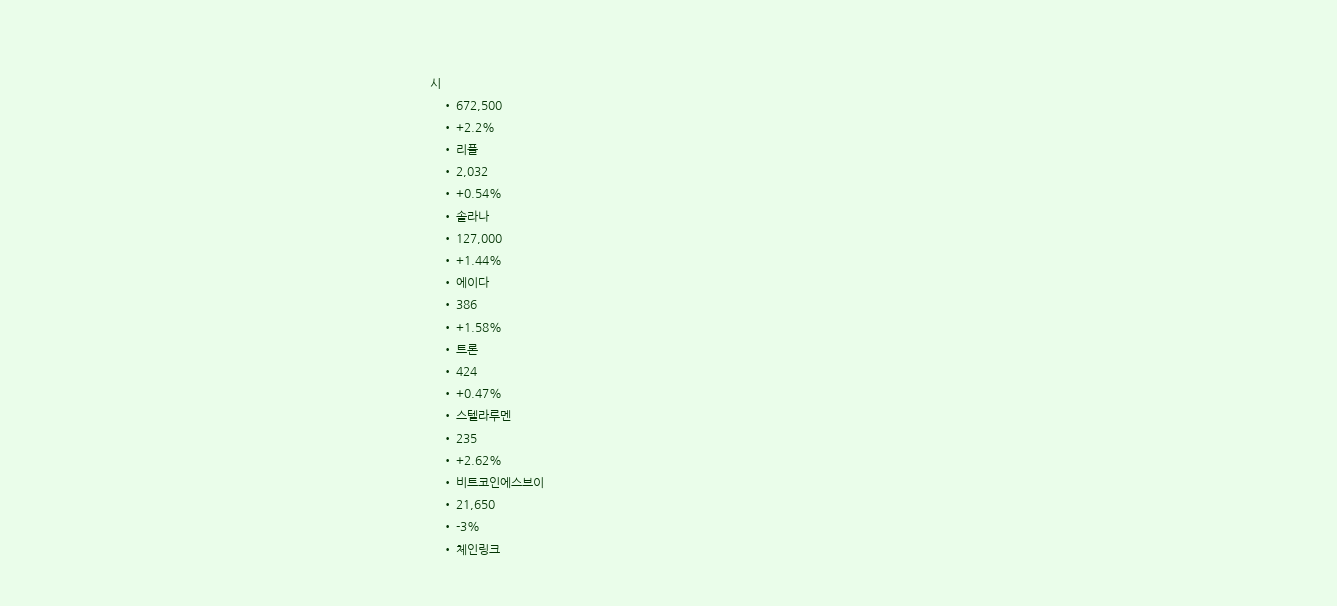시
    • 672,500
    • +2.2%
    • 리플
    • 2,032
    • +0.54%
    • 솔라나
    • 127,000
    • +1.44%
    • 에이다
    • 386
    • +1.58%
    • 트론
    • 424
    • +0.47%
    • 스텔라루멘
    • 235
    • +2.62%
    • 비트코인에스브이
    • 21,650
    • -3%
    • 체인링크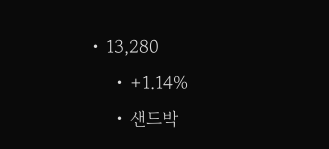• 13,280
    • +1.14%
    • 샌드박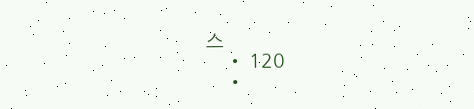스
    • 120
    •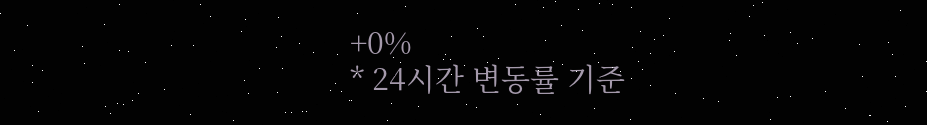+0%
* 24시간 변동률 기준